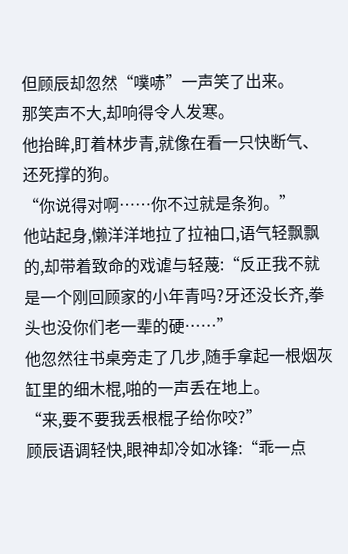但顾辰却忽然“噗哧”一声笑了出来。
那笑声不大,却响得令人发寒。
他抬眸,盯着林步青,就像在看一只快断气、还死撑的狗。
“你说得对啊……你不过就是条狗。”
他站起身,懒洋洋地拉了拉袖口,语气轻飘飘的,却带着致命的戏谑与轻蔑:“反正我不就是一个刚回顾家的小年青吗?牙还没长齐,拳头也没你们老一辈的硬……”
他忽然往书桌旁走了几步,随手拿起一根烟灰缸里的细木棍,啪的一声丢在地上。
“来,要不要我丢根棍子给你咬?”
顾辰语调轻快,眼神却冷如冰锋:“乖一点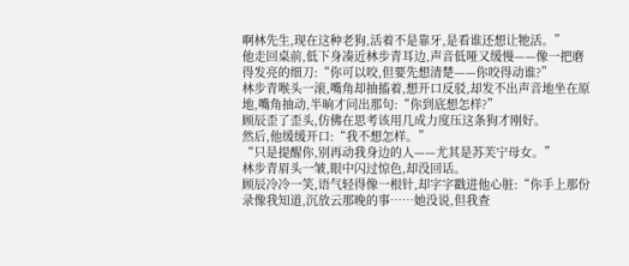啊林先生,现在这种老狗,活着不是靠牙,是看谁还想让牠活。”
他走回桌前,低下身凑近林步青耳边,声音低哑又缓慢——像一把磨得发亮的细刀:“你可以咬,但要先想清楚——你咬得动谁?”
林步青喉头一滚,嘴角却抽搐着,想开口反驳,却发不出声音地坐在原地,嘴角抽动,半晌才问出那句:“你到底想怎样?”
顾辰歪了歪头,仿佛在思考该用几成力度压这条狗才刚好。
然后,他缓缓开口:“我不想怎样。”
“只是提醒你,别再动我身边的人——尤其是苏芙宁母女。”
林步青眉头一皱,眼中闪过惊色,却没回话。
顾辰冷冷一笑,语气轻得像一根针,却字字戳进他心脏:“你手上那份录像我知道,沉放云那晚的事……她没说,但我查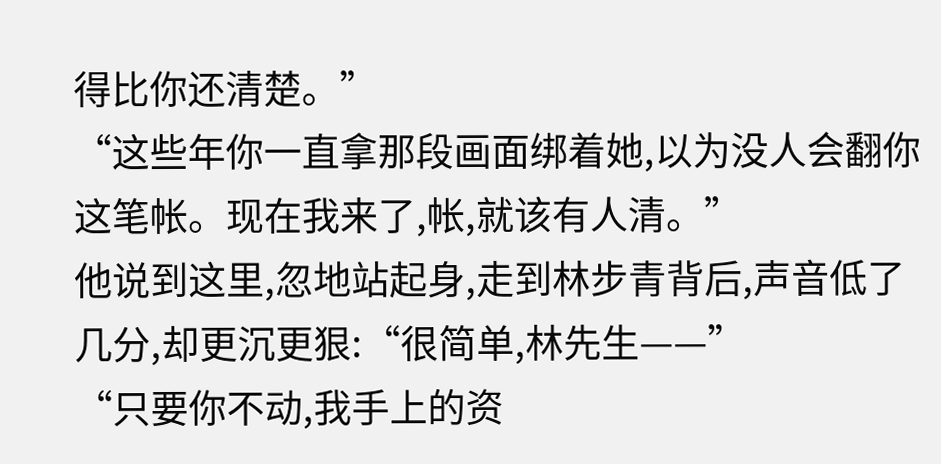得比你还清楚。”
“这些年你一直拿那段画面绑着她,以为没人会翻你这笔帐。现在我来了,帐,就该有人清。”
他说到这里,忽地站起身,走到林步青背后,声音低了几分,却更沉更狠:“很简单,林先生——”
“只要你不动,我手上的资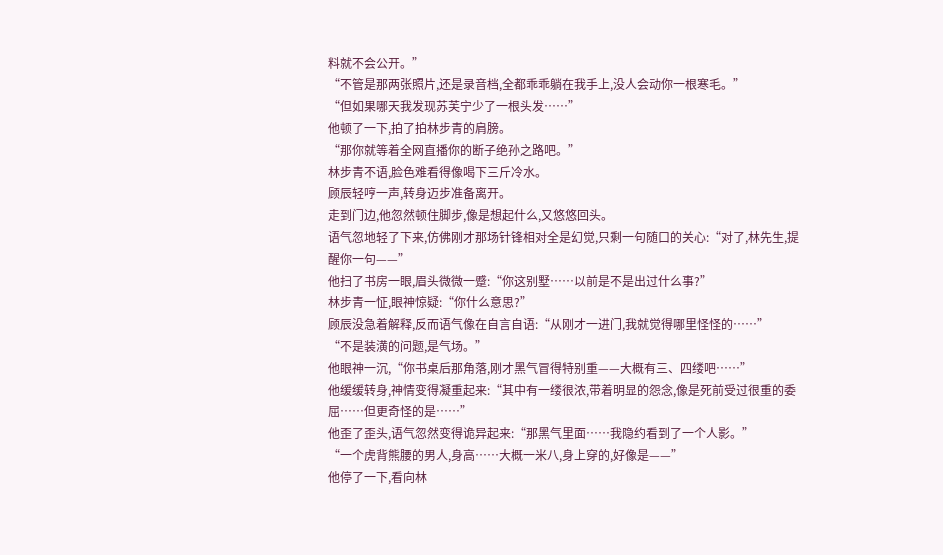料就不会公开。”
“不管是那两张照片,还是录音档,全都乖乖躺在我手上,没人会动你一根寒毛。”
“但如果哪天我发现苏芙宁少了一根头发……”
他顿了一下,拍了拍林步青的肩膀。
“那你就等着全网直播你的断子绝孙之路吧。”
林步青不语,脸色难看得像喝下三斤冷水。
顾辰轻哼一声,转身迈步准备离开。
走到门边,他忽然顿住脚步,像是想起什么,又悠悠回头。
语气忽地轻了下来,仿佛刚才那场针锋相对全是幻觉,只剩一句随口的关心:“对了,林先生,提醒你一句——”
他扫了书房一眼,眉头微微一蹙:“你这别墅……以前是不是出过什么事?”
林步青一怔,眼神惊疑:“你什么意思?”
顾辰没急着解释,反而语气像在自言自语:“从刚才一进门,我就觉得哪里怪怪的……”
“不是装潢的问题,是气场。”
他眼神一沉,“你书桌后那角落,刚才黑气冒得特别重——大概有三、四缕吧……”
他缓缓转身,神情变得凝重起来:“其中有一缕很浓,带着明显的怨念,像是死前受过很重的委屈……但更奇怪的是……”
他歪了歪头,语气忽然变得诡异起来:“那黑气里面……我隐约看到了一个人影。”
“一个虎背熊腰的男人,身高……大概一米八,身上穿的,好像是——”
他停了一下,看向林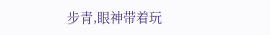步青,眼神带着玩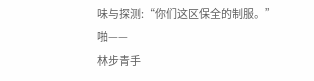味与探测:“你们这区保全的制服。”
啪——
林步青手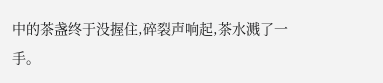中的茶盏终于没握住,碎裂声响起,茶水溅了一手。